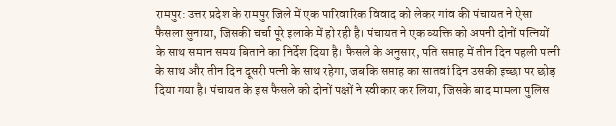रामपुर: उत्तर प्रदेश के रामपुर जिले में एक पारिवारिक विवाद को लेकर गांव की पंचायत ने ऐसा फैसला सुनाया, जिसकी चर्चा पूरे इलाके में हो रही है। पंचायत ने एक व्यक्ति को अपनी दोनों पत्नियों के साथ समान समय बिताने का निर्देश दिया है। फैसले के अनुसार, पति सप्ताह में तीन दिन पहली पत्नी के साथ और तीन दिन दूसरी पत्नी के साथ रहेगा, जबकि सप्ताह का सातवां दिन उसकी इच्छा पर छोड़ दिया गया है। पंचायत के इस फैसले को दोनों पक्षों ने स्वीकार कर लिया, जिसके बाद मामला पुलिस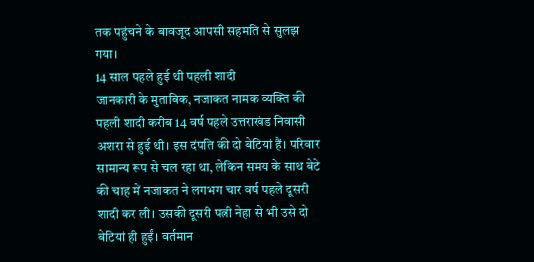तक पहुंचने के बावजूद आपसी सहमति से सुलझ गया।
14 साल पहले हुई थी पहली शादी
जानकारी के मुताबिक, नजाकत नामक व्यक्ति की पहली शादी करीब 14 वर्ष पहले उत्तराखंड निवासी अशरा से हुई थी। इस दंपति की दो बेटियां हैं। परिवार सामान्य रूप से चल रहा था, लेकिन समय के साथ बेटे की चाह में नजाकत ने लगभग चार वर्ष पहले दूसरी शादी कर ली। उसकी दूसरी पत्नी नेहा से भी उसे दो बेटियां ही हुईं। वर्तमान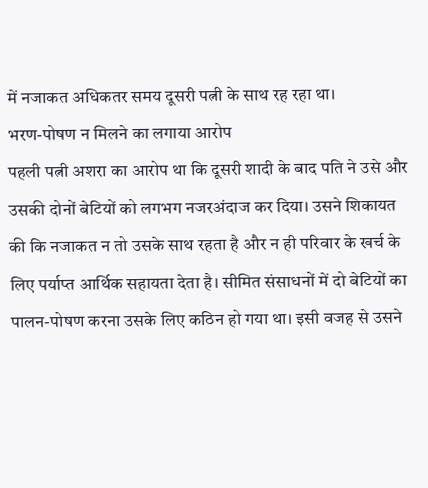में नजाकत अधिकतर समय दूसरी पत्नी के साथ रह रहा था।
भरण-पोषण न मिलने का लगाया आरोप
पहली पत्नी अशरा का आरोप था कि दूसरी शादी के बाद पति ने उसे और उसकी दोनों बेटियों को लगभग नजरअंदाज कर दिया। उसने शिकायत की कि नजाकत न तो उसके साथ रहता है और न ही परिवार के खर्च के लिए पर्याप्त आर्थिक सहायता देता है। सीमित संसाधनों में दो बेटियों का पालन-पोषण करना उसके लिए कठिन हो गया था। इसी वजह से उसने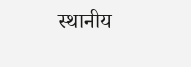स्थानीय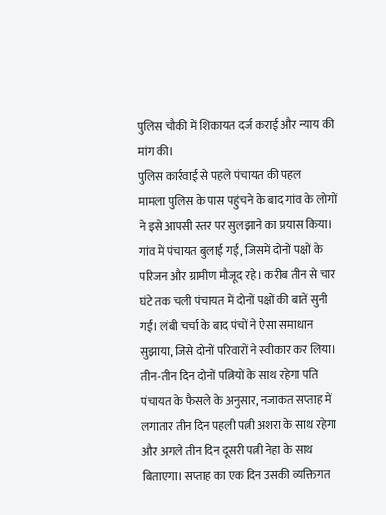पुलिस चौकी में शिकायत दर्ज कराई और न्याय की मांग की।
पुलिस कार्रवाई से पहले पंचायत की पहल
मामला पुलिस के पास पहुंचने के बाद गांव के लोगों ने इसे आपसी स्तर पर सुलझाने का प्रयास किया। गांव में पंचायत बुलाई गई, जिसमें दोनों पक्षों के परिजन और ग्रामीण मौजूद रहे। करीब तीन से चार घंटे तक चली पंचायत में दोनों पक्षों की बातें सुनी गईं। लंबी चर्चा के बाद पंचों ने ऐसा समाधान सुझाया, जिसे दोनों परिवारों ने स्वीकार कर लिया।
तीन-तीन दिन दोनों पत्नियों के साथ रहेगा पति
पंचायत के फैसले के अनुसार, नजाकत सप्ताह में लगातार तीन दिन पहली पत्नी अशरा के साथ रहेगा और अगले तीन दिन दूसरी पत्नी नेहा के साथ बिताएगा। सप्ताह का एक दिन उसकी व्यक्तिगत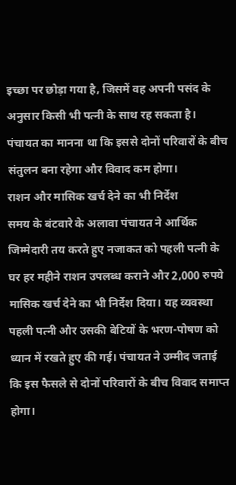इच्छा पर छोड़ा गया है, जिसमें वह अपनी पसंद के अनुसार किसी भी पत्नी के साथ रह सकता है। पंचायत का मानना था कि इससे दोनों परिवारों के बीच संतुलन बना रहेगा और विवाद कम होगा।
राशन और मासिक खर्च देने का भी निर्देश
समय के बंटवारे के अलावा पंचायत ने आर्थिक जिम्मेदारी तय करते हुए नजाकत को पहली पत्नी के घर हर महीने राशन उपलब्ध कराने और 2,000 रुपये मासिक खर्च देने का भी निर्देश दिया। यह व्यवस्था पहली पत्नी और उसकी बेटियों के भरण-पोषण को ध्यान में रखते हुए की गई। पंचायत ने उम्मीद जताई कि इस फैसले से दोनों परिवारों के बीच विवाद समाप्त होगा।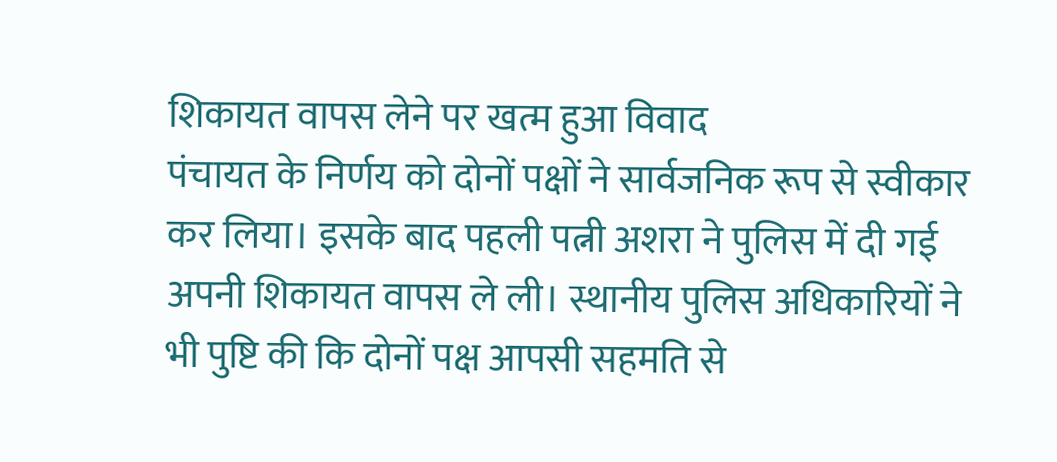शिकायत वापस लेने पर खत्म हुआ विवाद
पंचायत के निर्णय को दोनों पक्षों ने सार्वजनिक रूप से स्वीकार कर लिया। इसके बाद पहली पत्नी अशरा ने पुलिस में दी गई अपनी शिकायत वापस ले ली। स्थानीय पुलिस अधिकारियों ने भी पुष्टि की कि दोनों पक्ष आपसी सहमति से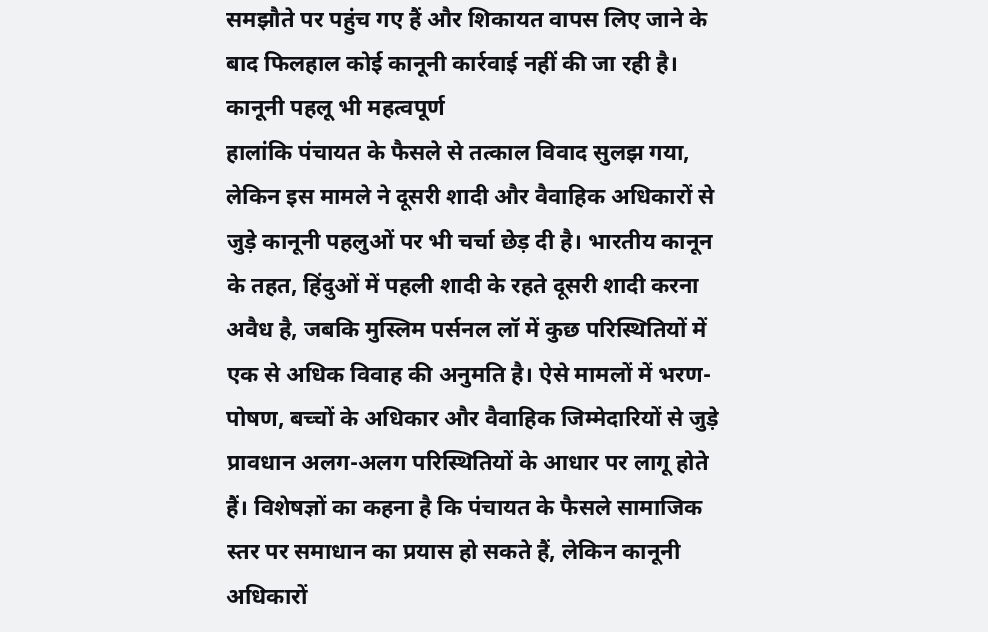समझौते पर पहुंच गए हैं और शिकायत वापस लिए जाने के बाद फिलहाल कोई कानूनी कार्रवाई नहीं की जा रही है।
कानूनी पहलू भी महत्वपूर्ण
हालांकि पंचायत के फैसले से तत्काल विवाद सुलझ गया, लेकिन इस मामले ने दूसरी शादी और वैवाहिक अधिकारों से जुड़े कानूनी पहलुओं पर भी चर्चा छेड़ दी है। भारतीय कानून के तहत, हिंदुओं में पहली शादी के रहते दूसरी शादी करना अवैध है, जबकि मुस्लिम पर्सनल लॉ में कुछ परिस्थितियों में एक से अधिक विवाह की अनुमति है। ऐसे मामलों में भरण-पोषण, बच्चों के अधिकार और वैवाहिक जिम्मेदारियों से जुड़े प्रावधान अलग-अलग परिस्थितियों के आधार पर लागू होते हैं। विशेषज्ञों का कहना है कि पंचायत के फैसले सामाजिक स्तर पर समाधान का प्रयास हो सकते हैं, लेकिन कानूनी अधिकारों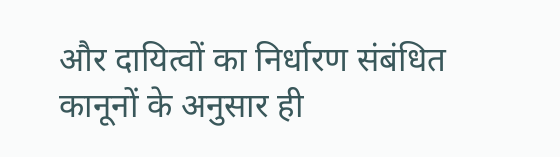और दायित्वों का निर्धारण संबंधित कानूनों के अनुसार ही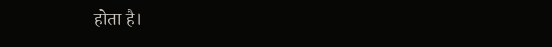होता है।